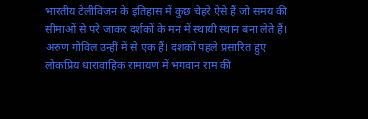भारतीय टेलीविजन के इतिहास में कुछ चेहरे ऐसे हैं जो समय की सीमाओं से परे जाकर दर्शकों के मन में स्थायी स्थान बना लेते हैं। अरुण गोविल उन्हीं में से एक हैं। दशकों पहले प्रसारित हुए लोकप्रिय धारावाहिक रामायण में भगवान राम की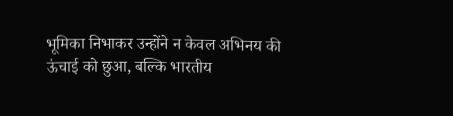भूमिका निभाकर उन्होंने न केवल अभिनय की ऊंचाई को छुआ, बल्कि भारतीय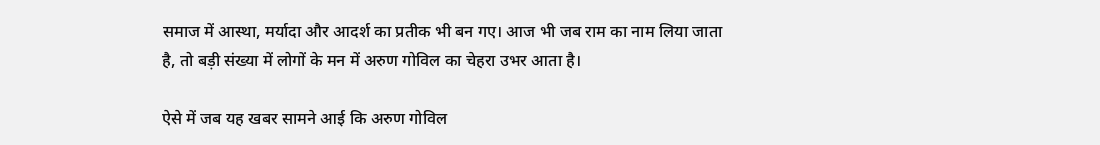समाज में आस्था, मर्यादा और आदर्श का प्रतीक भी बन गए। आज भी जब राम का नाम लिया जाता है, तो बड़ी संख्या में लोगों के मन में अरुण गोविल का चेहरा उभर आता है।

ऐसे में जब यह खबर सामने आई कि अरुण गोविल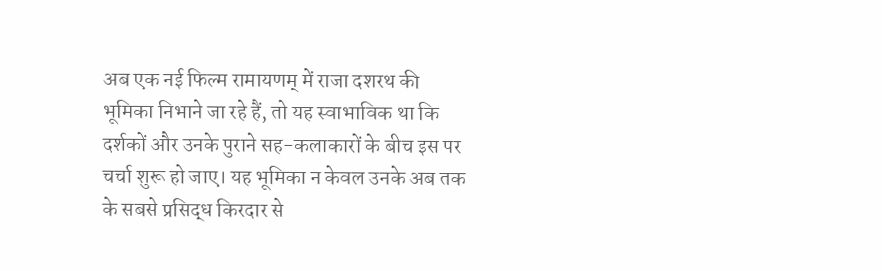अब एक नई फिल्म रामायणम् में राजा दशरथ की भूमिका निभाने जा रहे हैं, तो यह स्वाभाविक था कि दर्शकों और उनके पुराने सह-कलाकारों के बीच इस पर चर्चा शुरू हो जाए। यह भूमिका न केवल उनके अब तक के सबसे प्रसिद्ध किरदार से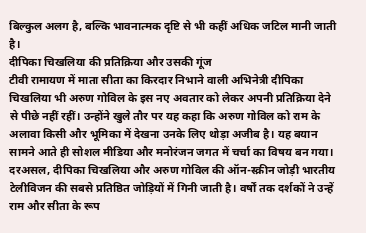बिल्कुल अलग है, बल्कि भावनात्मक दृष्टि से भी कहीं अधिक जटिल मानी जाती है।
दीपिका चिखलिया की प्रतिक्रिया और उसकी गूंज
टीवी रामायण में माता सीता का किरदार निभाने वाली अभिनेत्री दीपिका चिखलिया भी अरुण गोविल के इस नए अवतार को लेकर अपनी प्रतिक्रिया देने से पीछे नहीं रहीं। उन्होंने खुले तौर पर यह कहा कि अरुण गोविल को राम के अलावा किसी और भूमिका में देखना उनके लिए थोड़ा अजीब है। यह बयान सामने आते ही सोशल मीडिया और मनोरंजन जगत में चर्चा का विषय बन गया।
दरअसल, दीपिका चिखलिया और अरुण गोविल की ऑन-स्क्रीन जोड़ी भारतीय टेलीविजन की सबसे प्रतिष्ठित जोड़ियों में गिनी जाती है। वर्षों तक दर्शकों ने उन्हें राम और सीता के रूप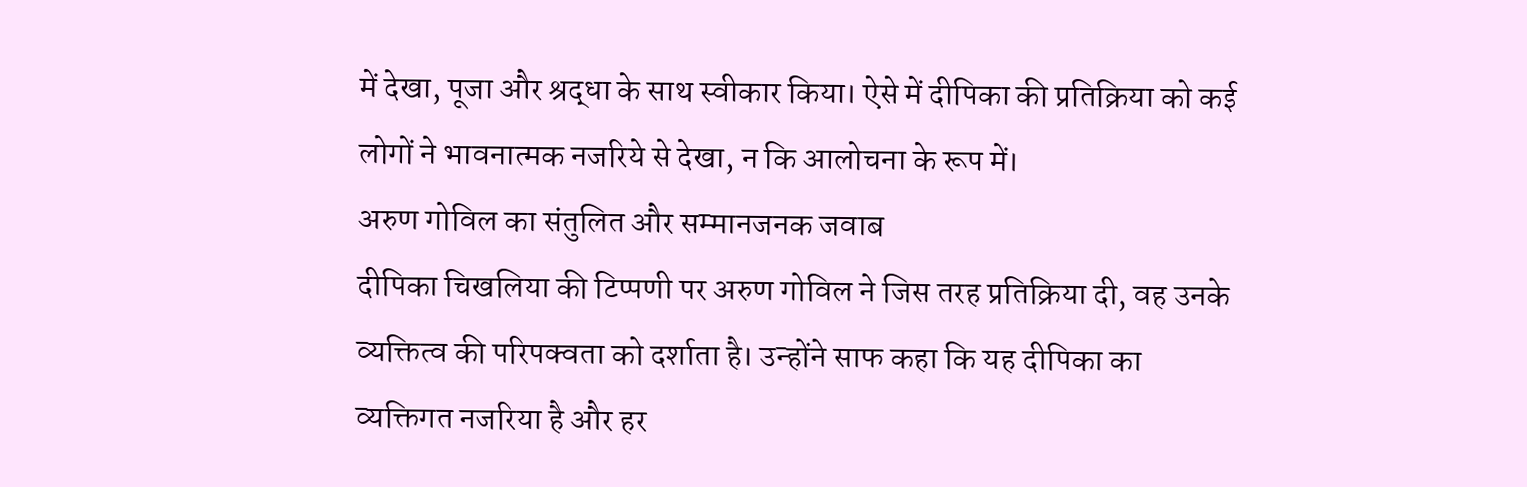में देखा, पूजा और श्रद्धा के साथ स्वीकार किया। ऐसे में दीपिका की प्रतिक्रिया को कई लोगों ने भावनात्मक नजरिये से देखा, न कि आलोचना के रूप में।
अरुण गोविल का संतुलित और सम्मानजनक जवाब
दीपिका चिखलिया की टिप्पणी पर अरुण गोविल ने जिस तरह प्रतिक्रिया दी, वह उनके व्यक्तित्व की परिपक्वता को दर्शाता है। उन्होंने साफ कहा कि यह दीपिका का व्यक्तिगत नजरिया है और हर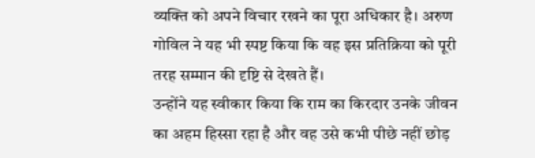व्यक्ति को अपने विचार रखने का पूरा अधिकार है। अरुण गोविल ने यह भी स्पष्ट किया कि वह इस प्रतिक्रिया को पूरी तरह सम्मान की दृष्टि से देखते हैं।
उन्होंने यह स्वीकार किया कि राम का किरदार उनके जीवन का अहम हिस्सा रहा है और वह उसे कभी पीछे नहीं छोड़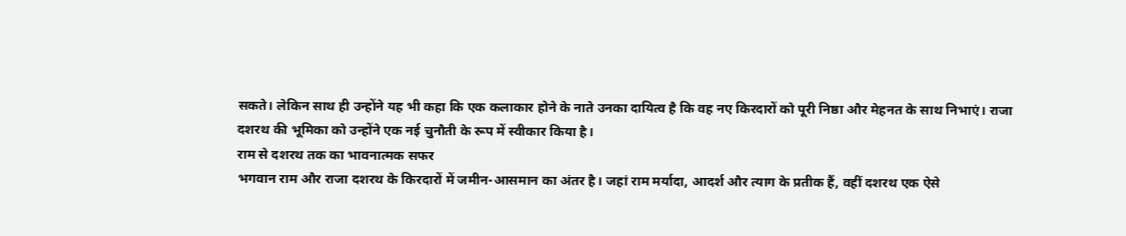सकते। लेकिन साथ ही उन्होंने यह भी कहा कि एक कलाकार होने के नाते उनका दायित्व है कि वह नए किरदारों को पूरी निष्ठा और मेहनत के साथ निभाएं। राजा दशरथ की भूमिका को उन्होंने एक नई चुनौती के रूप में स्वीकार किया है।
राम से दशरथ तक का भावनात्मक सफर
भगवान राम और राजा दशरथ के किरदारों में जमीन-आसमान का अंतर है। जहां राम मर्यादा, आदर्श और त्याग के प्रतीक हैं, वहीं दशरथ एक ऐसे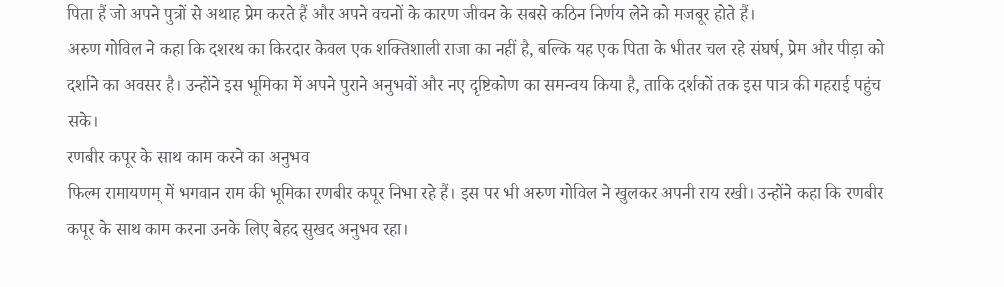पिता हैं जो अपने पुत्रों से अथाह प्रेम करते हैं और अपने वचनों के कारण जीवन के सबसे कठिन निर्णय लेने को मजबूर होते हैं।
अरुण गोविल ने कहा कि दशरथ का किरदार केवल एक शक्तिशाली राजा का नहीं है, बल्कि यह एक पिता के भीतर चल रहे संघर्ष, प्रेम और पीड़ा को दर्शाने का अवसर है। उन्होंने इस भूमिका में अपने पुराने अनुभवों और नए दृष्टिकोण का समन्वय किया है, ताकि दर्शकों तक इस पात्र की गहराई पहुंच सके।
रणबीर कपूर के साथ काम करने का अनुभव
फिल्म रामायणम् में भगवान राम की भूमिका रणबीर कपूर निभा रहे हैं। इस पर भी अरुण गोविल ने खुलकर अपनी राय रखी। उन्होंने कहा कि रणबीर कपूर के साथ काम करना उनके लिए बेहद सुखद अनुभव रहा।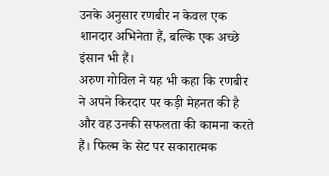उनके अनुसार रणबीर न केवल एक शानदार अभिनेता हैं, बल्कि एक अच्छे इंसान भी हैं।
अरुण गोविल ने यह भी कहा कि रणबीर ने अपने किरदार पर कड़ी मेहनत की है और वह उनकी सफलता की कामना करते हैं। फिल्म के सेट पर सकारात्मक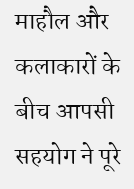माहौल और कलाकारों के बीच आपसी सहयोग ने पूरे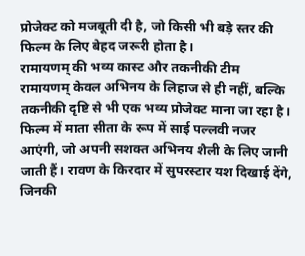प्रोजेक्ट को मजबूती दी है, जो किसी भी बड़े स्तर की फिल्म के लिए बेहद जरूरी होता है।
रामायणम् की भव्य कास्ट और तकनीकी टीम
रामायणम् केवल अभिनय के लिहाज से ही नहीं, बल्कि तकनीकी दृष्टि से भी एक भव्य प्रोजेक्ट माना जा रहा है। फिल्म में माता सीता के रूप में साई पल्लवी नजर आएंगी, जो अपनी सशक्त अभिनय शैली के लिए जानी जाती हैं। रावण के किरदार में सुपरस्टार यश दिखाई देंगे, जिनकी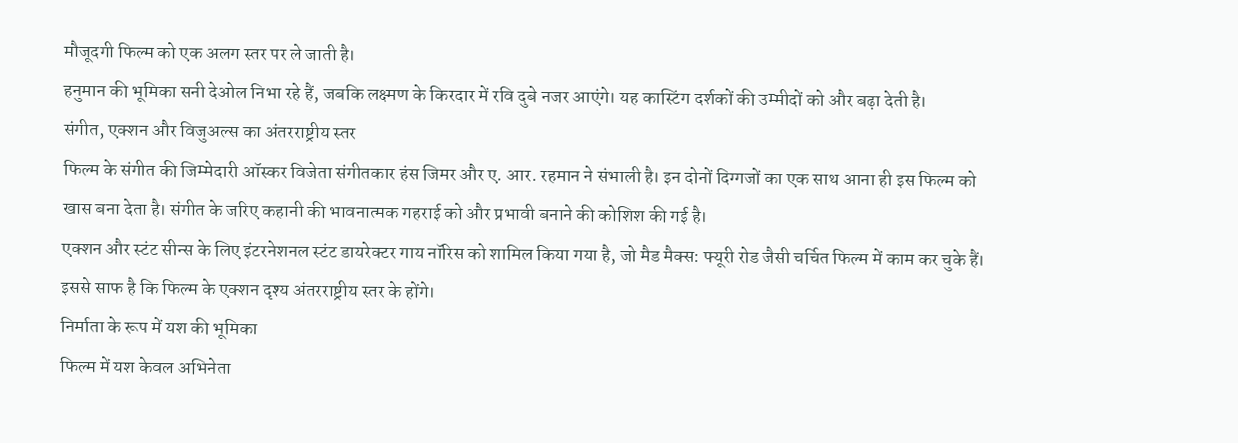मौजूदगी फिल्म को एक अलग स्तर पर ले जाती है।
हनुमान की भूमिका सनी देओल निभा रहे हैं, जबकि लक्ष्मण के किरदार में रवि दुबे नजर आएंगे। यह कास्टिंग दर्शकों की उम्मीदों को और बढ़ा देती है।
संगीत, एक्शन और विजुअल्स का अंतरराष्ट्रीय स्तर
फिल्म के संगीत की जिम्मेदारी ऑस्कर विजेता संगीतकार हंस जिमर और ए. आर. रहमान ने संभाली है। इन दोनों दिग्गजों का एक साथ आना ही इस फिल्म को खास बना देता है। संगीत के जरिए कहानी की भावनात्मक गहराई को और प्रभावी बनाने की कोशिश की गई है।
एक्शन और स्टंट सीन्स के लिए इंटरनेशनल स्टंट डायरेक्टर गाय नॉरिस को शामिल किया गया है, जो मैड मैक्स: फ्यूरी रोड जैसी चर्चित फिल्म में काम कर चुके हैं। इससे साफ है कि फिल्म के एक्शन दृश्य अंतरराष्ट्रीय स्तर के होंगे।
निर्माता के रूप में यश की भूमिका
फिल्म में यश केवल अभिनेता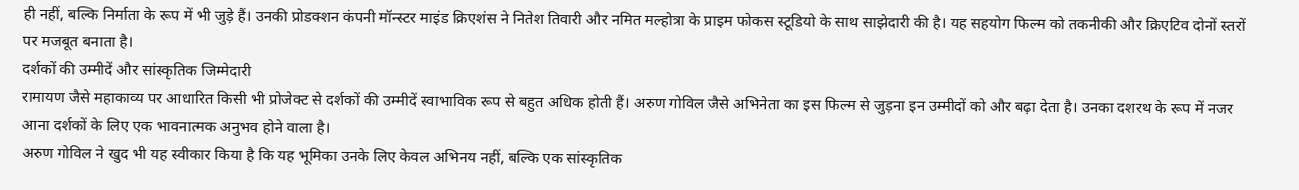ही नहीं, बल्कि निर्माता के रूप में भी जुड़े हैं। उनकी प्रोडक्शन कंपनी मॉन्स्टर माइंड क्रिएशंस ने नितेश तिवारी और नमित मल्होत्रा के प्राइम फोकस स्टूडियो के साथ साझेदारी की है। यह सहयोग फिल्म को तकनीकी और क्रिएटिव दोनों स्तरों पर मजबूत बनाता है।
दर्शकों की उम्मीदें और सांस्कृतिक जिम्मेदारी
रामायण जैसे महाकाव्य पर आधारित किसी भी प्रोजेक्ट से दर्शकों की उम्मीदें स्वाभाविक रूप से बहुत अधिक होती हैं। अरुण गोविल जैसे अभिनेता का इस फिल्म से जुड़ना इन उम्मीदों को और बढ़ा देता है। उनका दशरथ के रूप में नजर आना दर्शकों के लिए एक भावनात्मक अनुभव होने वाला है।
अरुण गोविल ने खुद भी यह स्वीकार किया है कि यह भूमिका उनके लिए केवल अभिनय नहीं, बल्कि एक सांस्कृतिक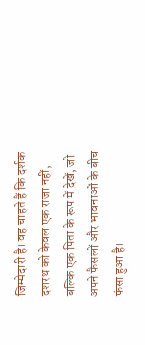जिम्मेदारी है। वह चाहते हैं कि दर्शक दशरथ को केवल एक राजा नहीं, बल्कि एक पिता के रूप में देखें, जो अपने फैसलों और भावनाओं के बीच फंसा हुआ है।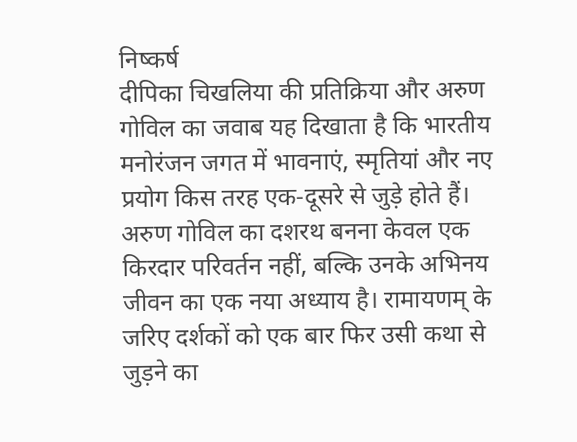निष्कर्ष
दीपिका चिखलिया की प्रतिक्रिया और अरुण गोविल का जवाब यह दिखाता है कि भारतीय मनोरंजन जगत में भावनाएं, स्मृतियां और नए प्रयोग किस तरह एक-दूसरे से जुड़े होते हैं। अरुण गोविल का दशरथ बनना केवल एक किरदार परिवर्तन नहीं, बल्कि उनके अभिनय जीवन का एक नया अध्याय है। रामायणम् के जरिए दर्शकों को एक बार फिर उसी कथा से जुड़ने का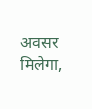अवसर मिलेगा,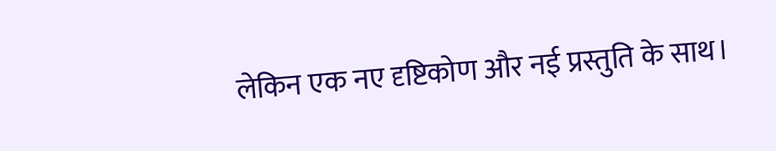लेकिन एक नए दृष्टिकोण और नई प्रस्तुति के साथ।